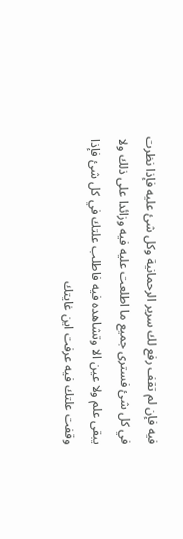فيه فإن لم تقف رفع لك سرير الرحمانية وكل شئ عليه فإذا نظرت في كل شئ فسترى جميع ما اطلعت عليه فيه وزائدا على ذلك ولا يبقى علم ولا عين الا وتشاهده فيه فاطلب علتك في كل شئ فإذا وقفت علتك فيه عرفت اين غايتك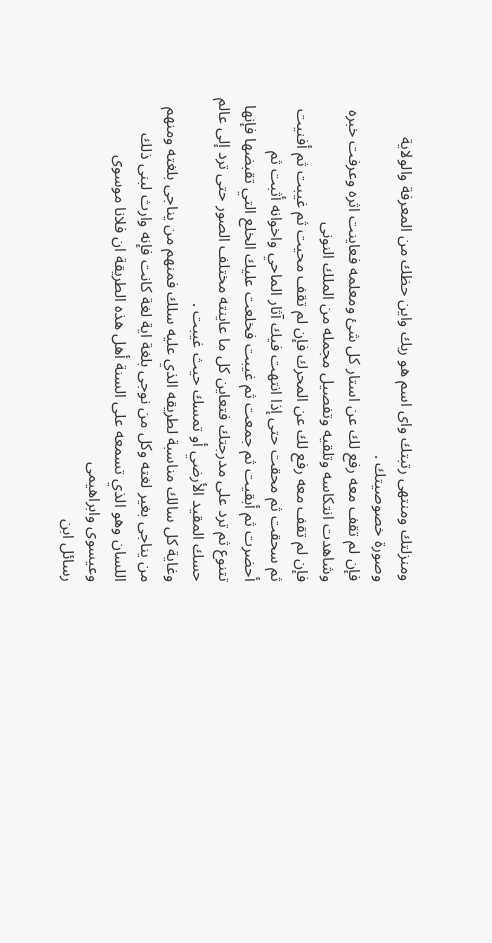ومنزلتك ومنتهى رتبتك واى اسم هو ربك واين حظك من المعرفة والولاية وصورة خصوصيتك .
فإن لم تقف معه رفع لك عن استار كل شئ ومعلمه فعاينت اثره وعرفت خبره وشاهدت انتكاسه وتلقيه وتفصيل مجمله من الملك النونى
فإن لم تقف معه رفع لك عن المحرك فإن لم تقف محيت ثم غيبت ثم أفنيت ثم سحقت ثم محقت حتى إذا انتهت فيك آثار الماحي واخوانه أثبت ثم أحضرت ثم أبقيت ثم جمعت ثم غيبت فخلعت عليك الخلع التي تقبضها فإنها تتنوع ثم ترد على مدرجتك فتعاين كل ما عاينته مختلف الصور حتى ترد إلى عالم حسك المقيد الأرضي أو تمسك حيث غيبت .
وغاية كل سالك مناسبة لطريقه الذي عليه سلك فمنهم من يناجى بلغته ومنهم من يناجى بغير لغته وكل من نوجى بلغة اية لغة كانت فإنه وارث لبنى ذلك اللسان وهو الذي تسمعه على السنة أهل هذه الطريقة ان فلانا موسوى وعيسوى وابراهيمى
رسائل ابن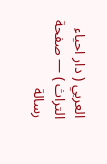العربي ( دار احياء التراث ) — صفحة رسالة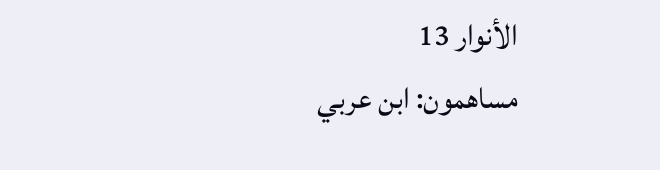الأنوار 13
مساهمون: ابن عربي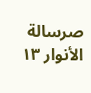صرسالة الأنوار ١٣